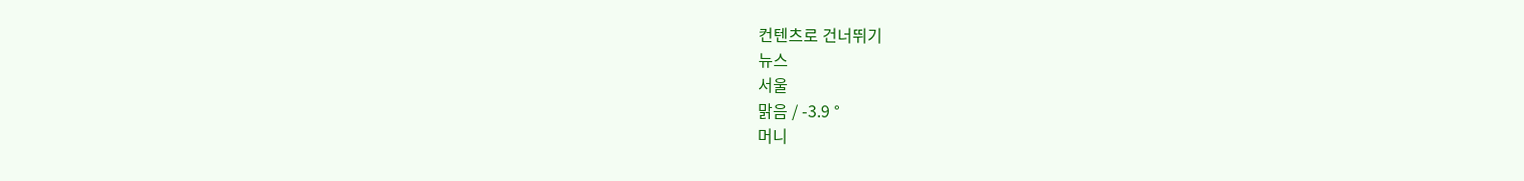컨텐츠로 건너뛰기
뉴스
서울
맑음 / -3.9 °
머니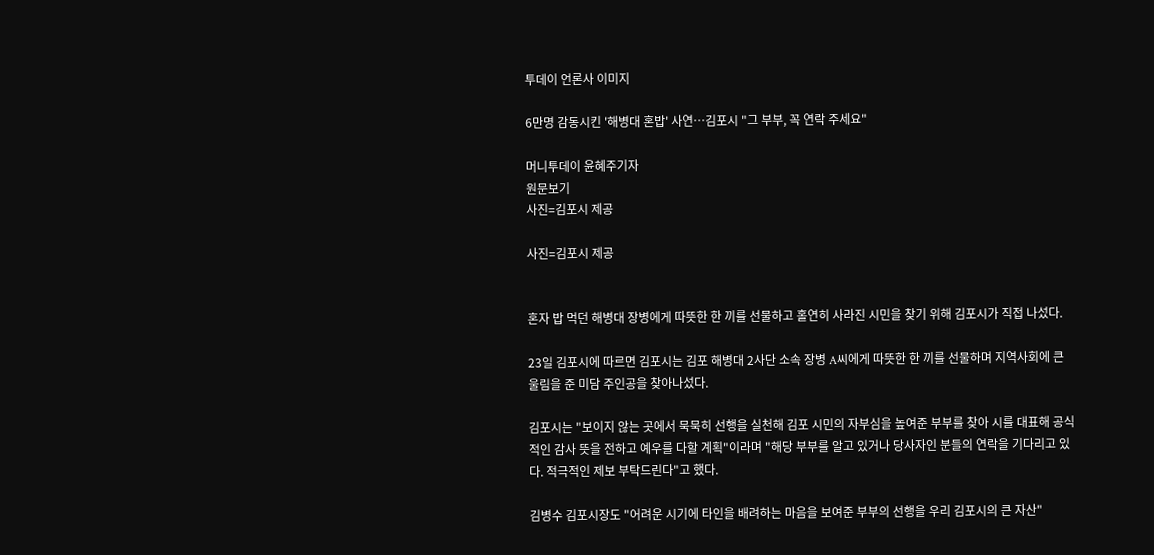투데이 언론사 이미지

6만명 감동시킨 '해병대 혼밥' 사연…김포시 "그 부부, 꼭 연락 주세요"

머니투데이 윤혜주기자
원문보기
사진=김포시 제공

사진=김포시 제공


혼자 밥 먹던 해병대 장병에게 따뜻한 한 끼를 선물하고 홀연히 사라진 시민을 찾기 위해 김포시가 직접 나섰다.

23일 김포시에 따르면 김포시는 김포 해병대 2사단 소속 장병 A씨에게 따뜻한 한 끼를 선물하며 지역사회에 큰 울림을 준 미담 주인공을 찾아나섰다.

김포시는 "보이지 않는 곳에서 묵묵히 선행을 실천해 김포 시민의 자부심을 높여준 부부를 찾아 시를 대표해 공식적인 감사 뜻을 전하고 예우를 다할 계획"이라며 "해당 부부를 알고 있거나 당사자인 분들의 연락을 기다리고 있다. 적극적인 제보 부탁드린다"고 했다.

김병수 김포시장도 "어려운 시기에 타인을 배려하는 마음을 보여준 부부의 선행을 우리 김포시의 큰 자산"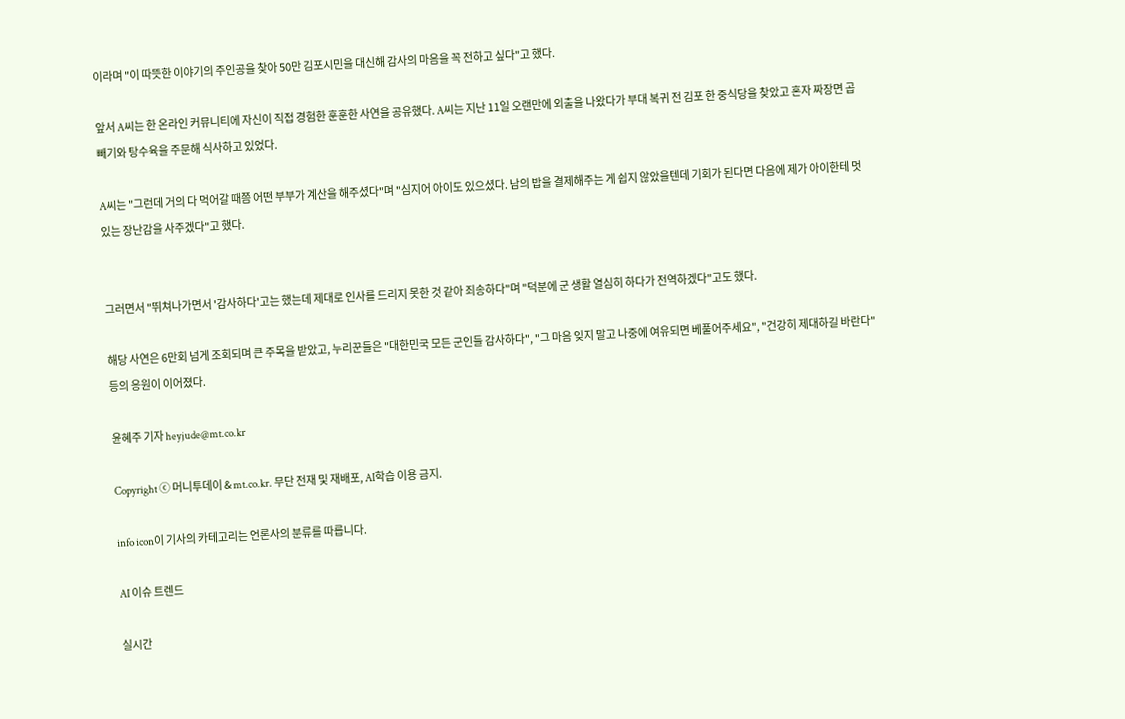이라며 "이 따뜻한 이야기의 주인공을 찾아 50만 김포시민을 대신해 감사의 마음을 꼭 전하고 싶다"고 했다.

앞서 A씨는 한 온라인 커뮤니티에 자신이 직접 경험한 훈훈한 사연을 공유했다. A씨는 지난 11일 오랜만에 외출을 나왔다가 부대 복귀 전 김포 한 중식당을 찾았고 혼자 짜장면 곱빼기와 탕수육을 주문해 식사하고 있었다.

A씨는 "그런데 거의 다 먹어갈 때쯤 어떤 부부가 계산을 해주셨다"며 "심지어 아이도 있으셨다. 남의 밥을 결제해주는 게 쉽지 않았을텐데 기회가 된다면 다음에 제가 아이한테 멋있는 장난감을 사주겠다"고 했다.


그러면서 "뛰쳐나가면서 '감사하다'고는 했는데 제대로 인사를 드리지 못한 것 같아 죄송하다"며 "덕분에 군 생활 열심히 하다가 전역하겠다"고도 했다.

해당 사연은 6만회 넘게 조회되며 큰 주목을 받았고, 누리꾼들은 "대한민국 모든 군인들 감사하다", "그 마음 잊지 말고 나중에 여유되면 베풀어주세요", "건강히 제대하길 바란다" 등의 응원이 이어졌다.

윤혜주 기자 heyjude@mt.co.kr

Copyright ⓒ 머니투데이 & mt.co.kr. 무단 전재 및 재배포, AI학습 이용 금지.

info icon이 기사의 카테고리는 언론사의 분류를 따릅니다.

AI 이슈 트렌드

실시간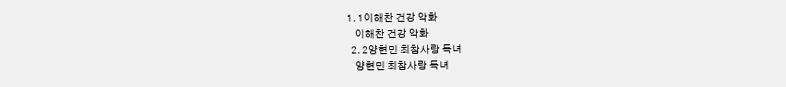1. 1이해찬 건강 악화
    이해찬 건강 악화
  2. 2양현민 최참사랑 득녀
    양현민 최참사랑 득녀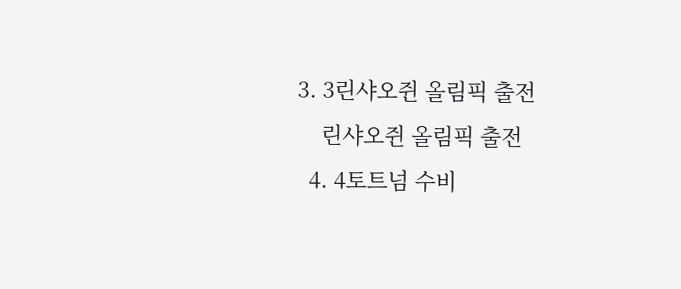3. 3린샤오쥔 올림픽 출전
    린샤오쥔 올림픽 출전
  4. 4토트넘 수비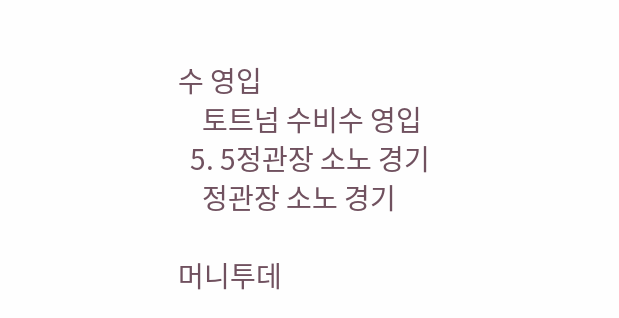수 영입
    토트넘 수비수 영입
  5. 5정관장 소노 경기
    정관장 소노 경기

머니투데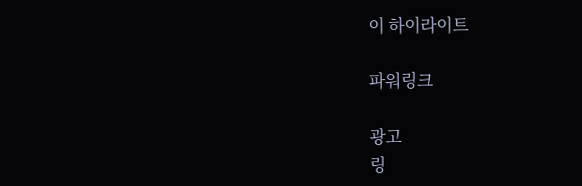이 하이라이트

파워링크

광고
링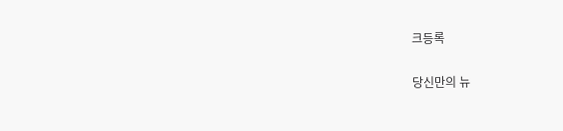크등록

당신만의 뉴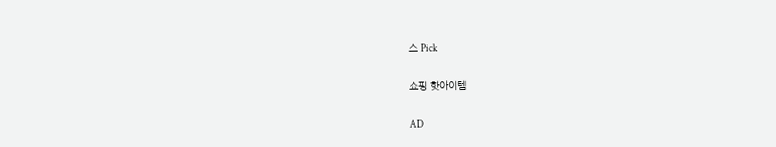스 Pick

쇼핑 핫아이템

AD